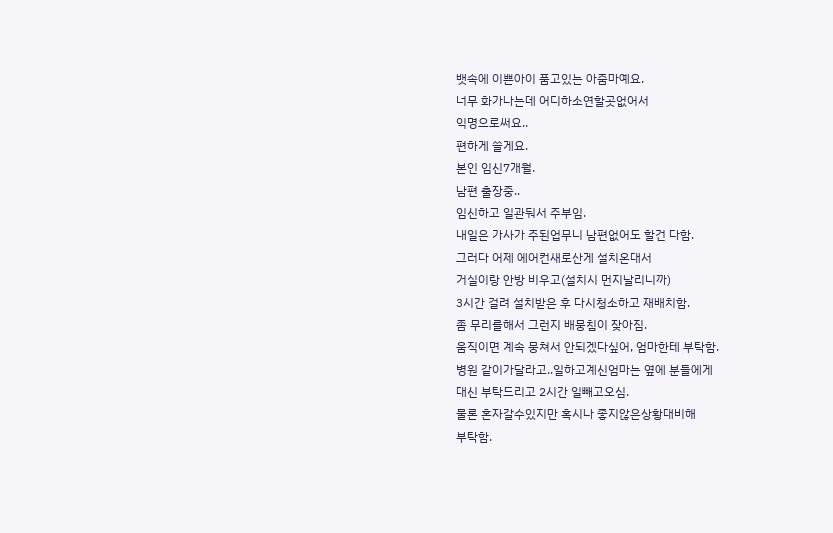뱃속에 이쁜아이 품고있는 아줌마예요.
너무 화가나는데 어디하소연할곳없어서
익명으로써요..
편하게 쓸게요.
본인 임신7개월.
남편 출장중..
임신하고 일관둬서 주부임.
내일은 가사가 주된업무니 남편없어도 할건 다함.
그러다 어제 에어컨새로산게 설치온대서
거실이랑 안방 비우고(설치시 먼지날리니까)
3시간 걸려 설치받은 후 다시청소하고 재배치함.
좀 무리를해서 그런지 배뭉침이 잦아짐.
움직이면 계속 뭉쳐서 안되겠다싶어, 엄마한테 부탁함.
병원 같이가달라고..일하고계신엄마는 옆에 분들에게
대신 부탁드리고 2시간 일빼고오심.
물론 혼자갈수있지만 혹시나 좋지않은상황대비해
부탁함.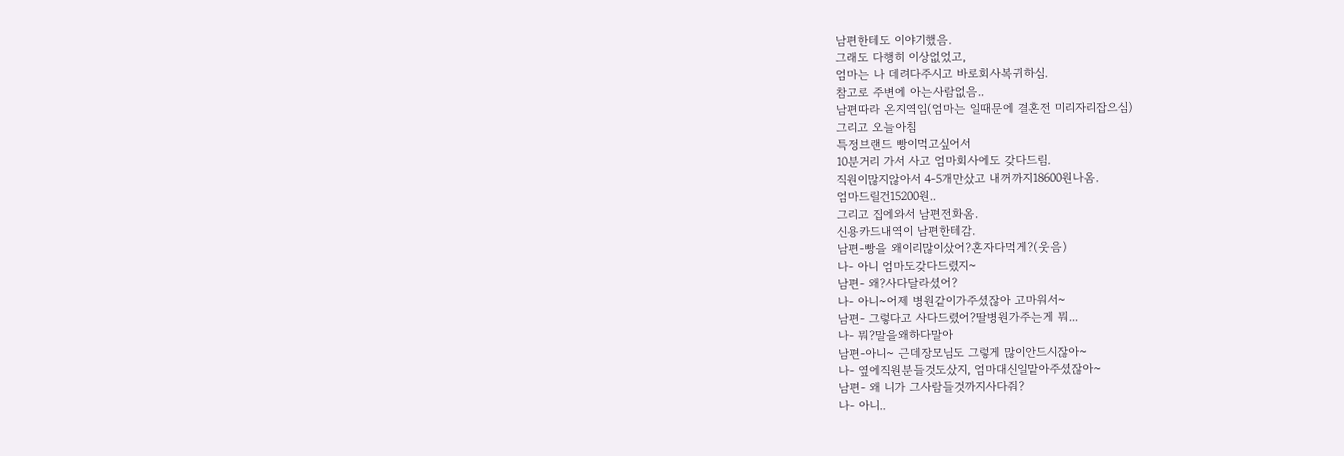남편한테도 이야기했음.
그래도 다행히 이상없었고,
엄마는 나 데려다주시고 바로회사복귀하심.
참고로 주변에 아는사람없음..
남편따라 온지역임(엄마는 일때문에 결혼전 미리자리잡으심)
그리고 오늘아침
특정브랜드 빵이먹고싶어서
10분거리 가서 사고 엄마회사에도 갖다드림.
직원이많지않아서 4-5개만샀고 내꺼까지18600원나옴.
엄마드릴건15200원..
그리고 집에와서 남편전화옴.
신용카드내역이 남편한테감.
남편-빵을 왜이리많이샀어?혼자다먹게?(웃음)
나- 아니 엄마도갖다드렸지~
남편- 왜?사다달라셨어?
나- 아니~어제 병원같이가주셨잖아 고마워서~
남편- 그렇다고 사다드렸어?딸병원가주는게 뭐...
나- 뭐?말을왜하다말아
남편-아니~ 근데장모님도 그렇게 많이안드시잖아~
나- 옆에직원분들것도샀지, 엄마대신일맡아주셨잖아~
남편- 왜 니가 그사람들것까지사다줘?
나- 아니..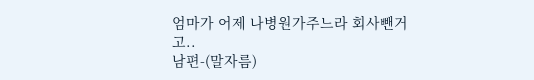엄마가 어제 나병원가주느라 회사뺀거고..
남편-(말자름)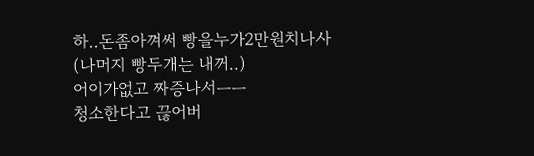하..돈좀아껴써 빵을누가2만원치나사
(나머지 빵두개는 내꺼..)
어이가없고 짜증나서ㅡㅡ
청소한다고 끊어버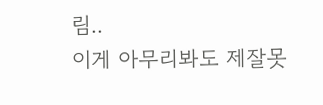림..
이게 아무리봐도 제잘못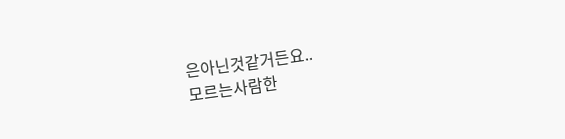은아닌것같거든요..
모르는사람한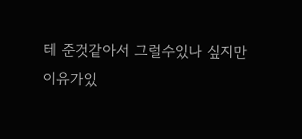테 준것같아서 그럴수있나 싶지만
이유가있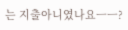는 지출아니였나요ㅡㅡ?